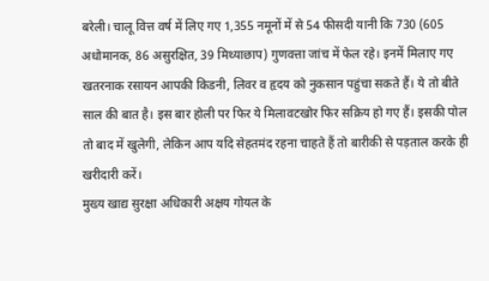बरेली। चालू वित्त वर्ष में लिए गए 1,355 नमूनों में से 54 फीसदी यानी कि 730 (605 अधोमानक, 86 असुरक्षित, 39 मिथ्याछाप) गुणवत्ता जांच में फेल रहे। इनमें मिलाए गए खतरनाक रसायन आपकी किडनी, लिवर व हृदय को नुकसान पहुंचा सकते हैं। ये तो बीते साल की बात है। इस बार होली पर फिर ये मिलावटखोर फिर सक्रिय हो गए हैं। इसकी पोल तो बाद में खुलेगी, लेकिन आप यदि सेहतमंद रहना चाहते हैं तो बारीकी से पड़ताल करके ही खरीदारी करें।
मुख्य खाद्य सुरक्षा अधिकारी अक्षय गोयल के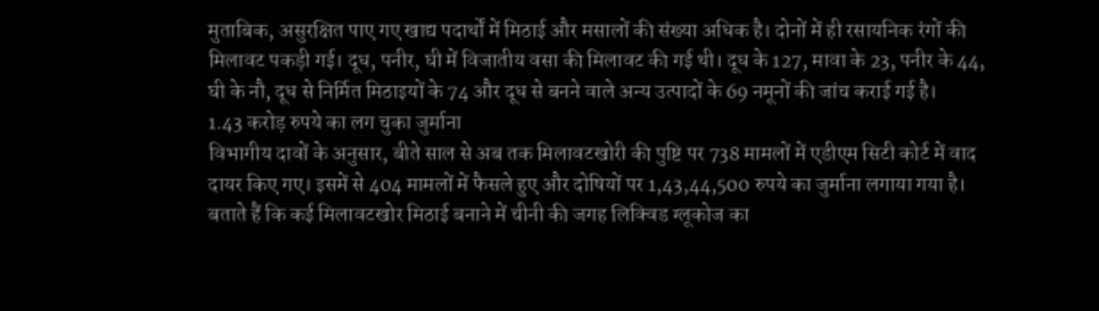मुताबिक, असुरक्षित पाए गए खाद्य पदार्थों में मिठाई और मसालों की संख्या अधिक है। दोनों में ही रसायनिक रंगों की मिलावट पकड़ी गई। दूध, पनीर, घी में विजातीय वसा की मिलावट की गई थी। दूध के 127, मावा के 23, पनीर के 44, घी के नौ, दूध से निर्मित मिठाइयों के 74 और दूध से बनने वाले अन्य उत्पादों के 69 नमूनों की जांच कराई गई है।
1.43 करोड़ रुपये का लग चुका जुर्माना
विभागीय दावों के अनुसार, बीते साल से अब तक मिलावटखोरी की पुष्टि पर 738 मामलों में एडीएम सिटी कोर्ट में वाद दायर किए गए। इसमें से 404 मामलों में फैसले हुए और दोषियों पर 1,43,44,500 रुपये का जुर्माना लगाया गया है। बताते हैं कि कई मिलावटखोर मिठाई बनाने में चीनी की जगह लिक्विड ग्लूकोज का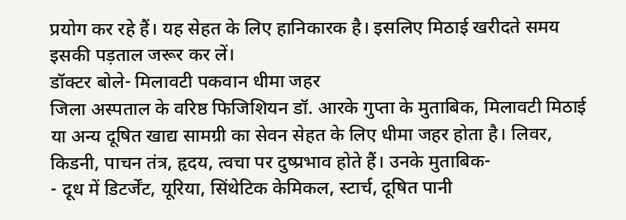प्रयोग कर रहे हैं। यह सेहत के लिए हानिकारक है। इसलिए मिठाई खरीदते समय इसकी पड़ताल जरूर कर लें।
डॉक्टर बोले- मिलावटी पकवान धीमा जहर
जिला अस्पताल के वरिष्ठ फिजिशियन डॉ. आरके गुप्ता के मुताबिक, मिलावटी मिठाई या अन्य दूषित खाद्य सामग्री का सेवन सेहत के लिए धीमा जहर होता है। लिवर, किडनी, पाचन तंत्र, हृदय, त्वचा पर दुष्प्रभाव होते हैं। उनके मुताबिक-
- दूध में डिटर्जेंट, यूरिया, सिंथेटिक केमिकल, स्टार्च, दूषित पानी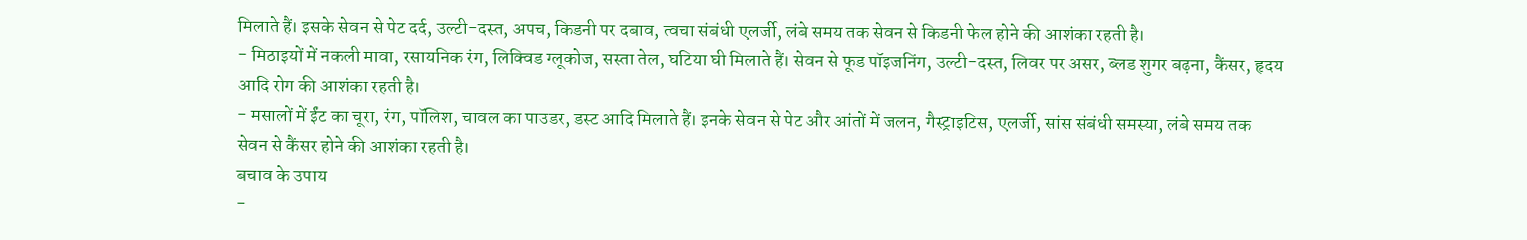मिलाते हैं। इसके सेवन से पेट दर्द, उल्टी-दस्त, अपच, किडनी पर दबाव, त्वचा संबंधी एलर्जी, लंबे समय तक सेवन से किडनी फेल होने की आशंका रहती है।
- मिठाइयों में नकली मावा, रसायनिक रंग, लिक्विड ग्लूकोज, सस्ता तेल, घटिया घी मिलाते हैं। सेवन से फूड पॉइजनिंग, उल्टी-दस्त, लिवर पर असर, ब्लड शुगर बढ़ना, कैंसर, हृदय आदि रोग की आशंका रहती है।
- मसालों में ईंट का चूरा, रंग, पॉलिश, चावल का पाउडर, डस्ट आदि मिलाते हैं। इनके सेवन से पेट और आंतों में जलन, गैस्ट्राइटिस, एलर्जी, सांस संबंधी समस्या, लंबे समय तक सेवन से कैंसर होने की आशंका रहती है।
बचाव के उपाय
-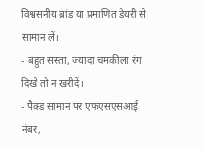विश्वसनीय ब्रांड या प्रमाणित डेयरी से सामान लें।
- बहुत सस्ता, ज्यादा चमकीला रंग दिखे तो न खरीदें।
- पैक्ड सामान पर एफएसएसआई नंबर,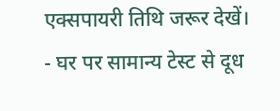एक्सपायरी तिथि जरूर देखें।
- घर पर सामान्य टेस्ट से दूध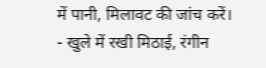में पानी, मिलावट की जांच करें।
- खुले में रखी मिठाई, रंगीन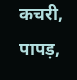कचरी, पापड़,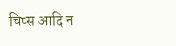चिप्स आदि न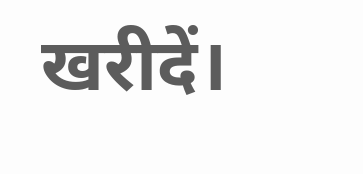खरीदें।